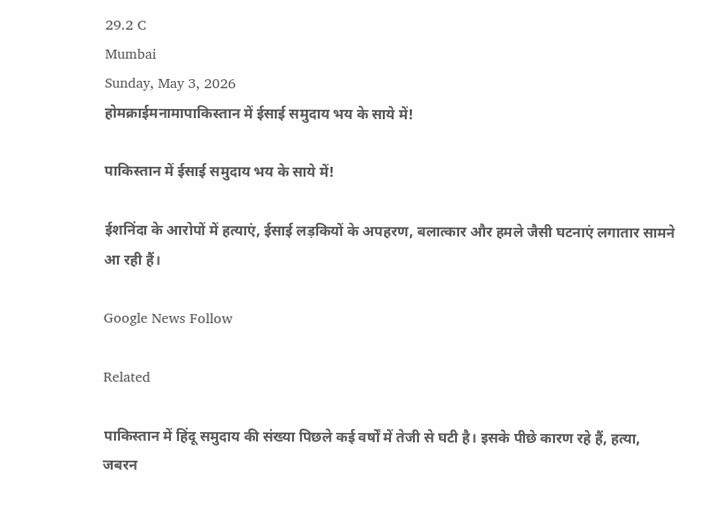29.2 C
Mumbai
Sunday, May 3, 2026
होमक्राईमनामापाकिस्तान में ईसाई समुदाय भय के साये में!

पाकिस्तान में ईसाई समुदाय भय के साये में!

ईशनिंदा के आरोपों में हत्याएं, ईसाई लड़कियों के अपहरण, बलात्कार और हमले जैसी घटनाएं लगातार सामने आ रही हैं।

Google News Follow

Related

पाकिस्तान में हिंदू समुदाय की संख्या पिछले कई वर्षों में तेजी से घटी है। इसके पीछे कारण रहे हैं, हत्या, जबरन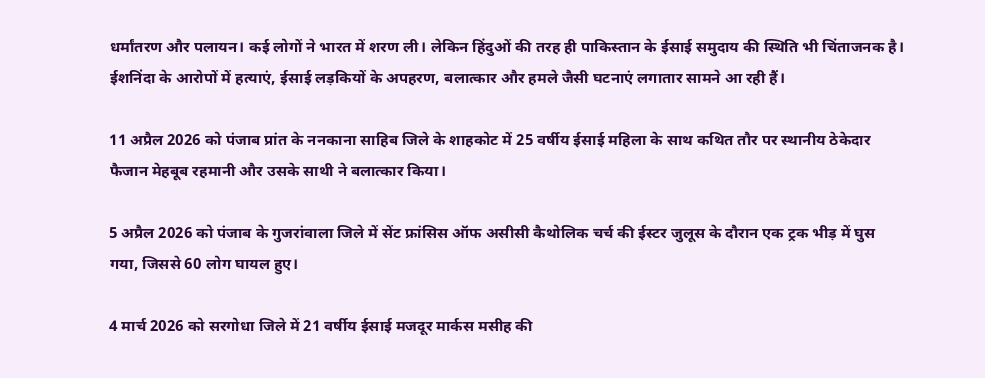धर्मांतरण और पलायन। कई लोगों ने भारत में शरण ली। लेकिन हिंदुओं की तरह ही पाकिस्तान के ईसाई समुदाय की स्थिति भी चिंताजनक है। ईशनिंदा के आरोपों में हत्याएं, ईसाई लड़कियों के अपहरण, बलात्कार और हमले जैसी घटनाएं लगातार सामने आ रही हैं।

11 अप्रैल 2026 को पंजाब प्रांत के ननकाना साहिब जिले के शाहकोट में 25 वर्षीय ईसाई महिला के साथ कथित तौर पर स्थानीय ठेकेदार फैजान मेहबूब रहमानी और उसके साथी ने बलात्कार किया।

5 अप्रैल 2026 को पंजाब के गुजरांवाला जिले में सेंट फ्रांसिस ऑफ असीसी कैथोलिक चर्च की ईस्टर जुलूस के दौरान एक ट्रक भीड़ में घुस गया, जिससे 60 लोग घायल हुए।

4 मार्च 2026 को सरगोधा जिले में 21 वर्षीय ईसाई मजदूर मार्कस मसीह की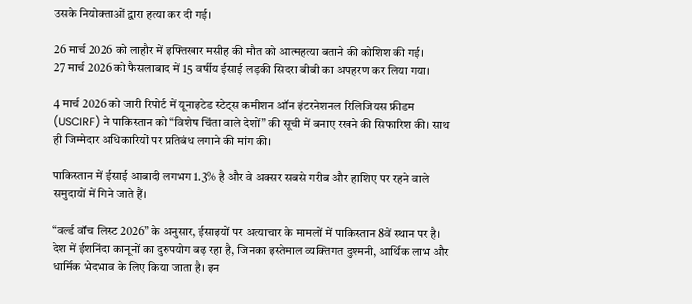उसके नियोक्ताओं द्वारा हत्या कर दी गई।

26 मार्च 2026 को लाहौर में इफ्तिखार मसीह की मौत को आत्महत्या बताने की कोशिश की गई।
27 मार्च 2026 को फैसलाबाद में 15 वर्षीय ईसाई लड़की सिदरा बीबी का अपहरण कर लिया गया।

4 मार्च 2026 को जारी रिपोर्ट में यूनाइटेड स्टेट्स कमीशन ऑन इंटरनेशनल रिलिजियस फ्रीडम (USCIRF) ने पाकिस्तान को “विशेष चिंता वाले देशों” की सूची में बनाए रखने की सिफारिश की। साथ ही जिम्मेदार अधिकारियों पर प्रतिबंध लगाने की मांग की।

पाकिस्तान में ईसाई आबादी लगभग 1.3% है और वे अक्सर सबसे गरीब और हाशिए पर रहने वाले समुदायों में गिने जाते हैं।

“वर्ल्ड वॉच लिस्ट 2026” के अनुसार, ईसाइयों पर अत्याचार के मामलों में पाकिस्तान 8वें स्थान पर है। देश में ईशनिंदा कानूनों का दुरुपयोग बढ़ रहा है, जिनका इस्तेमाल व्यक्तिगत दुश्मनी, आर्थिक लाभ और धार्मिक भेदभाव के लिए किया जाता है। इन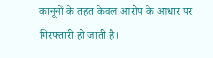कानूनों के तहत केवल आरोप के आधार पर गिरफ्तारी हो जाती है।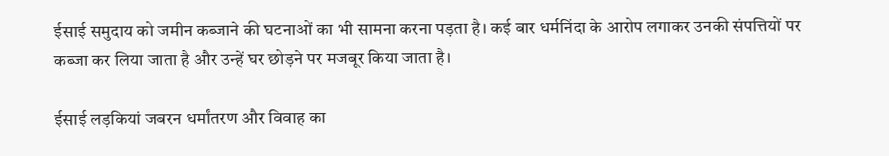ईसाई समुदाय को जमीन कब्जाने की घटनाओं का भी सामना करना पड़ता है। कई बार धर्मनिंदा के आरोप लगाकर उनकी संपत्तियों पर कब्जा कर लिया जाता है और उन्हें घर छोड़ने पर मजबूर किया जाता है।

ईसाई लड़कियां जबरन धर्मांतरण और विवाह का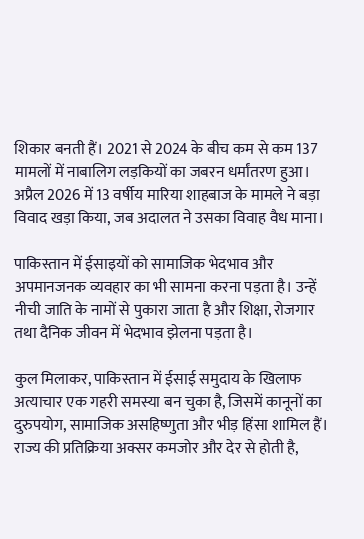शिकार बनती हैं। 2021 से 2024 के बीच कम से कम 137 मामलों में नाबालिग लड़कियों का जबरन धर्मांतरण हुआ। अप्रैल 2026 में 13 वर्षीय मारिया शाहबाज के मामले ने बड़ा विवाद खड़ा किया, जब अदालत ने उसका विवाह वैध माना।

पाकिस्तान में ईसाइयों को सामाजिक भेदभाव और अपमानजनक व्यवहार का भी सामना करना पड़ता है। उन्हें नीची जाति के नामों से पुकारा जाता है और शिक्षा, रोजगार तथा दैनिक जीवन में भेदभाव झेलना पड़ता है।

कुल मिलाकर, पाकिस्तान में ईसाई समुदाय के खिलाफ अत्याचार एक गहरी समस्या बन चुका है, जिसमें कानूनों का दुरुपयोग, सामाजिक असहिष्णुता और भीड़ हिंसा शामिल हैं। राज्य की प्रतिक्रिया अक्सर कमजोर और देर से होती है,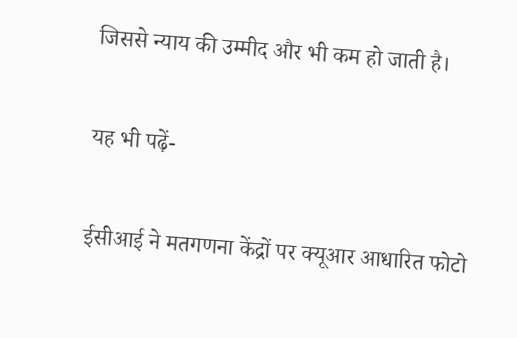जिससे न्याय की उम्मीद और भी कम हो जाती है।

यह भी पढ़ें-

ईसीआई ने मतगणना केंद्रों पर क्यूआर आधारित फोटो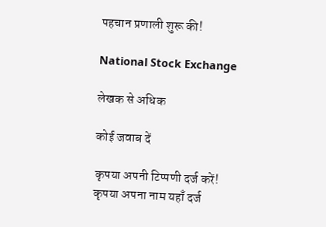पहचान प्रणाली शुरू की!

National Stock Exchange

लेखक से अधिक

कोई जवाब दें

कृपया अपनी टिप्पणी दर्ज करें!
कृपया अपना नाम यहाँ दर्ज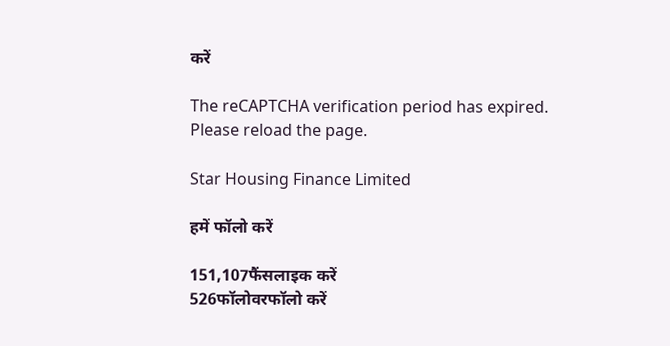करें

The reCAPTCHA verification period has expired. Please reload the page.

Star Housing Finance Limited

हमें फॉलो करें

151,107फैंसलाइक करें
526फॉलोवरफॉलो करें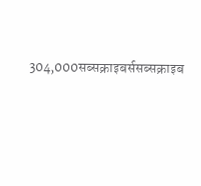304,000सब्सक्राइबर्ससब्सक्राइब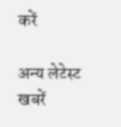करें

अन्य लेटेस्ट खबरें